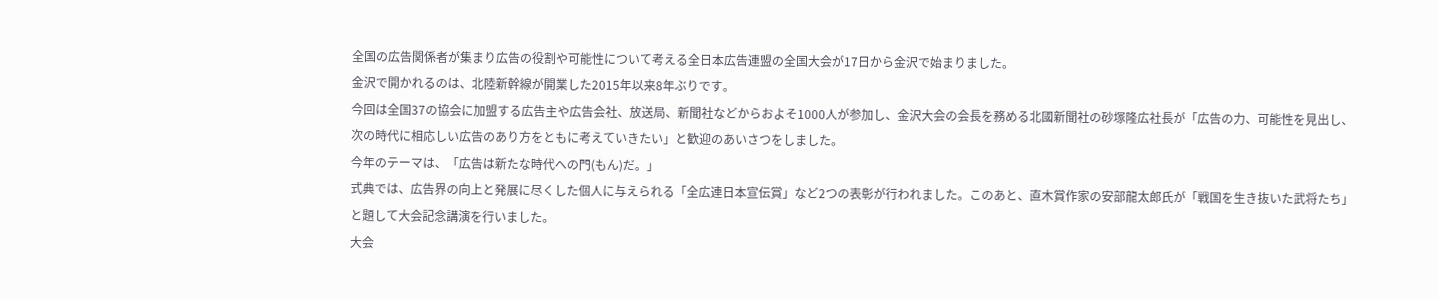全国の広告関係者が集まり広告の役割や可能性について考える全日本広告連盟の全国大会が17日から金沢で始まりました。
金沢で開かれるのは、北陸新幹線が開業した2015年以来8年ぶりです。
今回は全国37の協会に加盟する広告主や広告会社、放送局、新聞社などからおよそ1000人が参加し、金沢大会の会長を務める北國新聞社の砂塚隆広社長が「広告の力、可能性を見出し、次の時代に相応しい広告のあり方をともに考えていきたい」と歓迎のあいさつをしました。
今年のテーマは、「広告は新たな時代への門(もん)だ。」
式典では、広告界の向上と発展に尽くした個人に与えられる「全広連日本宣伝賞」など2つの表彰が行われました。このあと、直木賞作家の安部龍太郎氏が「戦国を生き抜いた武将たち」と題して大会記念講演を行いました。
大会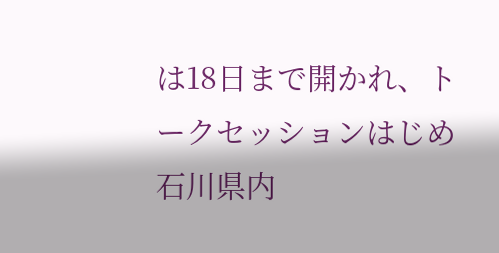は18日まで開かれ、トークセッションはじめ石川県内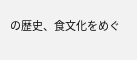の歴史、食文化をめぐ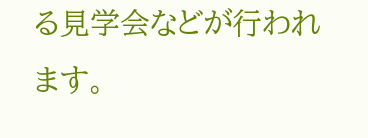る見学会などが行われます。